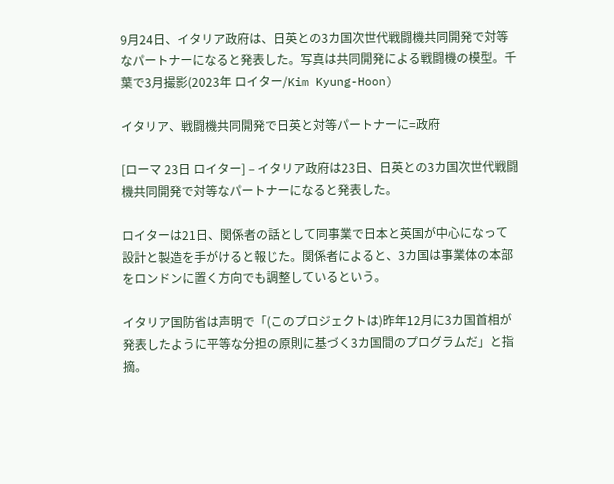9月24日、イタリア政府は、日英との3カ国次世代戦闘機共同開発で対等なパートナーになると発表した。写真は共同開発による戦闘機の模型。千葉で3月撮影(2023年 ロイター/Kim Kyung-Hoon)

イタリア、戦闘機共同開発で日英と対等パートナーに=政府

[ローマ 23日 ロイター] – イタリア政府は23日、日英との3カ国次世代戦闘機共同開発で対等なパートナーになると発表した。

ロイターは21日、関係者の話として同事業で日本と英国が中心になって設計と製造を手がけると報じた。関係者によると、3カ国は事業体の本部をロンドンに置く方向でも調整しているという。

イタリア国防省は声明で「(このプロジェクトは)昨年12月に3カ国首相が発表したように平等な分担の原則に基づく3カ国間のプログラムだ」と指摘。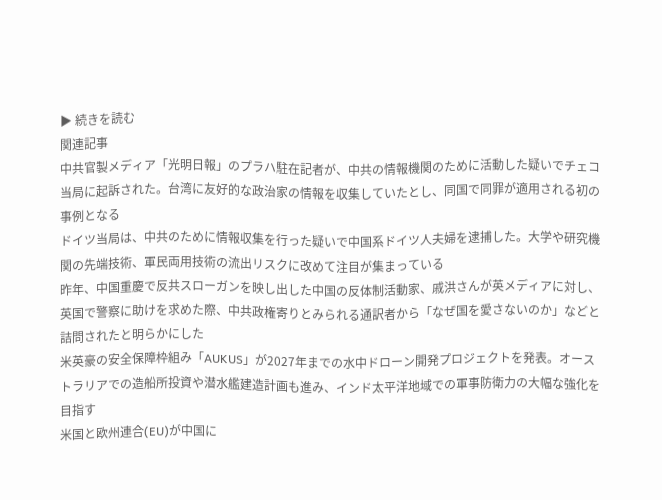▶ 続きを読む
関連記事
中共官製メディア「光明日報」のプラハ駐在記者が、中共の情報機関のために活動した疑いでチェコ当局に起訴された。台湾に友好的な政治家の情報を収集していたとし、同国で同罪が適用される初の事例となる
ドイツ当局は、中共のために情報収集を行った疑いで中国系ドイツ人夫婦を逮捕した。大学や研究機関の先端技術、軍民両用技術の流出リスクに改めて注目が集まっている
昨年、中国重慶で反共スローガンを映し出した中国の反体制活動家、戚洪さんが英メディアに対し、英国で警察に助けを求めた際、中共政権寄りとみられる通訳者から「なぜ国を愛さないのか」などと詰問されたと明らかにした
米英豪の安全保障枠組み「AUKUS」が2027年までの水中ドローン開発プロジェクトを発表。オーストラリアでの造船所投資や潜水艦建造計画も進み、インド太平洋地域での軍事防衛力の大幅な強化を目指す
米国と欧州連合(EU)が中国に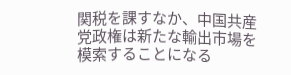関税を課すなか、中国共産党政権は新たな輸出市場を模索することになる